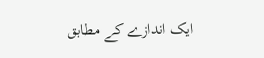ایک اندازے کے مطابق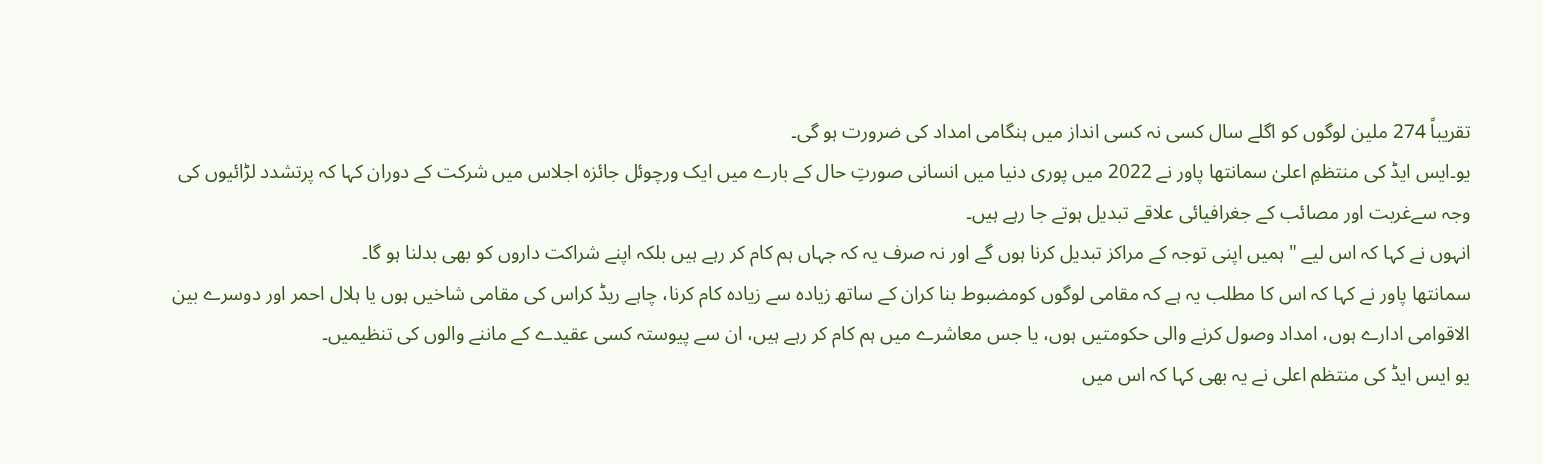تقریباً 274 ملین لوگوں کو اگلے سال کسی نہ کسی انداز میں ہنگامی امداد کی ضرورت ہو گی۔
یو۔ایس ایڈ کی منتظمِ اعلیٰ سمانتھا پاور نے 2022 میں پوری دنیا میں انسانی صورتِ حال کے بارے میں ایک ورچوئل جائزہ اجلاس میں شرکت کے دوران کہا کہ پرتشدد لڑائیوں کی وجہ سےغربت اور مصائب کے جغرافیائی علاقے تبدیل ہوتے جا رہے ہیں۔
انہوں نے کہا کہ اس لیے "ہمیں اپنی توجہ کے مراکز تبدیل کرنا ہوں گے اور نہ صرف یہ کہ جہاں ہم کام کر رہے ہیں بلکہ اپنے شراکت داروں کو بھی بدلنا ہو گا۔
سمانتھا پاور نے کہا کہ اس کا مطلب یہ ہے کہ مقامی لوگوں کومضبوط بنا کران کے ساتھ زیادہ سے زیادہ کام کرنا، چاہے ریڈ کراس کی مقامی شاخیں ہوں یا ہلال احمر اور دوسرے بین الاقوامی ادارے ہوں، امداد وصول کرنے والی حکومتیں ہوں، یا جس معاشرے میں ہم کام کر رہے ہیں، ان سے پیوستہ کسی عقیدے کے ماننے والوں کی تنظیمیں۔
یو ایس ایڈ کی منتظم اعلی نے یہ بھی کہا کہ اس میں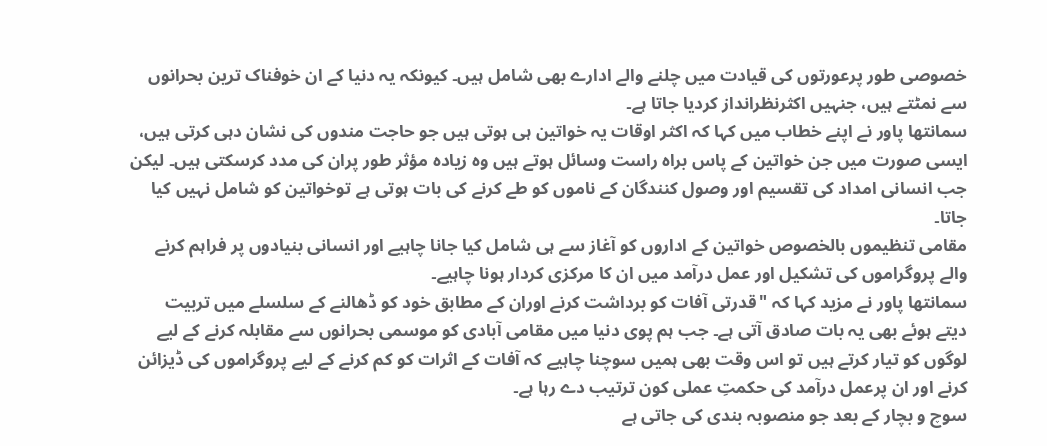خصوصی طور پرعورتوں کی قیادت میں چلنے والے ادارے بھی شامل ہیں۔ کیونکہ یہ دنیا کے ان خوفناک ترین بحرانوں سے نمٹتے ہیں، جنہیں اکثرنظرانداز کردیا جاتا ہے۔
سمانتھا پاور نے اپنے خطاب میں کہا کہ اکثر اوقات یہ خواتین ہی ہوتی ہیں جو حاجت مندوں کی نشان دہی کرتی ہیں، ایسی صورت میں جن خواتین کے پاس براہ راست وسائل ہوتے ہیں وہ زیادہ مؤثر طور پران کی مدد کرسکتی ہیں۔ لیکن جب انسانی امداد کی تقسیم اور وصول کنندگان کے ناموں کو طے کرنے کی بات ہوتی ہے توخواتین کو شامل نہیں کیا جاتا۔
مقامی تنظیموں بالخصوص خواتین کے اداروں کو آغاز سے ہی شامل کیا جانا چاہیے اور انسانی بنیادوں پر فراہم کرنے والے پروگراموں کی تشکیل اور عمل درآمد میں ان کا مرکزی کردار ہونا چاہیے۔
سمانتھا پاور نے مزید کہا کہ "قدرتی آفات کو برداشت کرنے اوران کے مطابق خود کو ڈھالنے کے سلسلے میں تربیت دیتے ہوئے بھی یہ بات صادق آتی ہے۔ جب ہم پوی دنیا میں مقامی آبادی کو موسمی بحرانوں سے مقابلہ کرنے کے لیے لوگوں کو تیار کرتے ہیں تو اس وقت بھی ہمیں سوچنا چاہیے کہ آفات کے اثرات کو کم کرنے کے لیے پروگراموں کی ڈیزائن کرنے اور ان پرعمل درآمد کی حکمتِ عملی کون ترتیب دے رہا ہے۔
سوچ و بچار کے بعد جو منصوبہ بندی کی جاتی ہے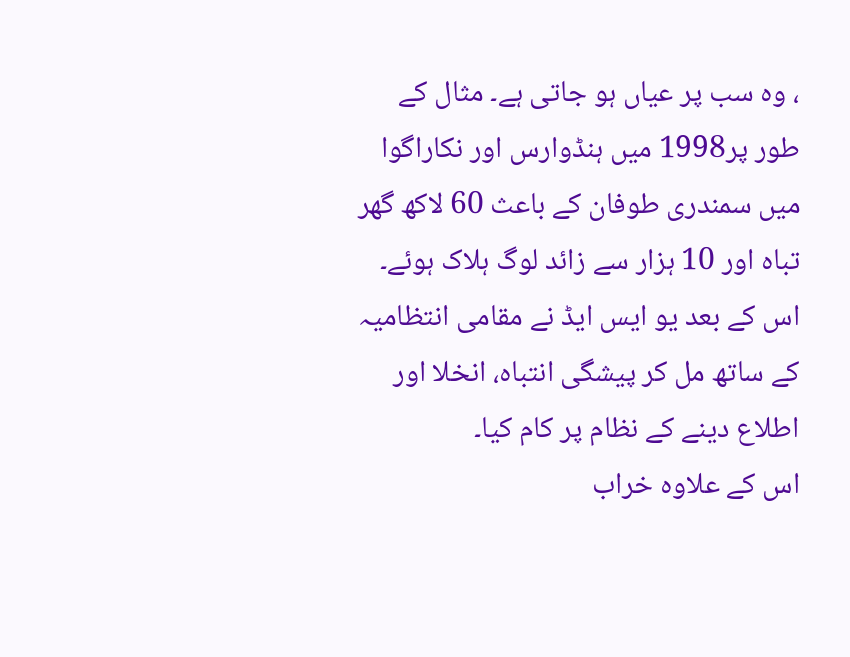، وہ سب پر عیاں ہو جاتی ہے۔ مثال کے طور پر1998 میں ہنڈوارس اور نکاراگوا میں سمندری طوفان کے باعث 60 لاکھ گھر تباہ اور 10 ہزار سے زائد لوگ ہلاک ہوئے۔ اس کے بعد یو ایس ایڈ نے مقامی انتظامیہ کے ساتھ مل کر پیشگی انتباہ، انخلا اور اطلاع دینے کے نظام پر کام کیا۔
اس کے علاوہ خراب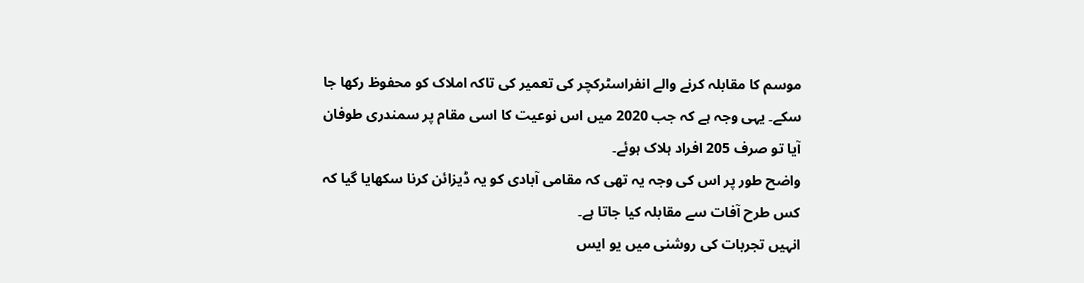موسم کا مقابلہ کرنے والے انفراسٹرکچر کی تعمیر کی تاکہ املاک کو محفوظ رکھا جا سکے۔ یہی وجہ ہے کہ جب 2020 میں اس نوعیت کا اسی مقام پر سمندری طوفان آیا تو صرف 205 افراد ہلاک ہوئے۔
واضح طور پر اس کی وجہ یہ تھی کہ مقامی آبادی کو یہ ڈیزائن کرنا سکھایا گیا کہ کس طرح آفات سے مقابلہ کیا جاتا ہے۔
انہیں تجربات کی روشنی میں یو ایس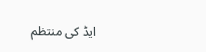ایڈ کی منتظم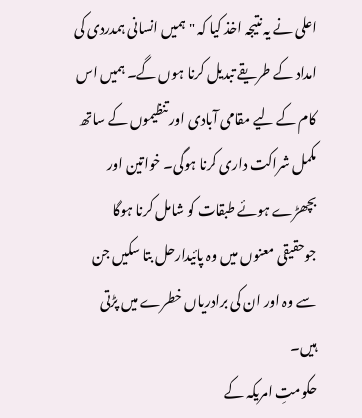اعلی نے یہ نتیجہ اخذ کیا کہ " ہمیں انسانی ہمدردی کی امداد کے طریقے تبدیل کرنا ہوں گے۔ ہمیں اس کام کے لیے مقامی آبادی اور تنظیموں کے ساتھ مکمل شراکت داری کرنا ہوگی۔ خواتین اور بچھڑے ہوئے طبقات کو شامل کرنا ہوگا جوحقیقی معنوں میں وہ پائیدارحل بتا سکیں جن سے وہ اور ان کی برادریاں خطرے میں پڑتی ہیں۔
حکومتِ امریکہ کے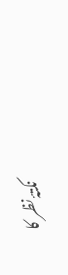نکتۂ نظر کا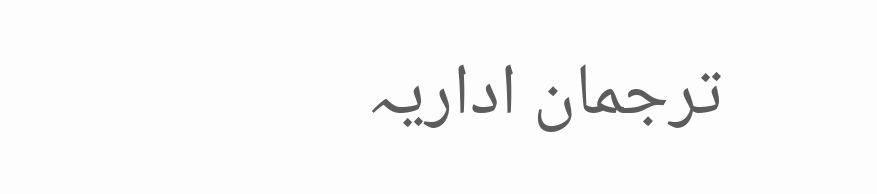ترجمان اداریہ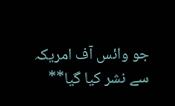جو وائس آف امریکہ سے نشر کیا گیا**